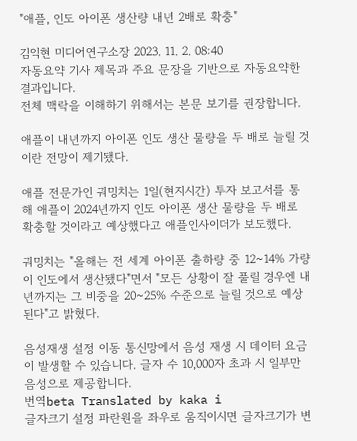"애플, 인도 아이폰 생산량 내년 2배로 확충"

김익현 미디어연구소장 2023. 11. 2. 08:40
자동요약 기사 제목과 주요 문장을 기반으로 자동요약한 결과입니다.
전체 맥락을 이해하기 위해서는 본문 보기를 권장합니다.

애플이 내년까지 아이폰 인도 생산 물량을 두 배로 늘릴 것이란 전망이 제기됐다.

애플 전문가인 궈밍치는 1일(현지시간) 투자 보고서를 통해 애플이 2024년까지 인도 아이폰 생산 물량을 두 배로 확충할 것이라고 예상했다고 애플인사이더가 보도했다.

궈밍치는 "올해는 전 세계 아이폰 출하량 중 12~14% 가량이 인도에서 생산됐다"면서 "모든 상황이 잘 풀릴 경우엔 내년까지는 그 비중을 20~25% 수준으로 늘릴 것으로 예상된다"고 밝혔다.

음성재생 설정 이동 통신망에서 음성 재생 시 데이터 요금이 발생할 수 있습니다. 글자 수 10,000자 초과 시 일부만 음성으로 제공합니다.
번역beta Translated by kaka i
글자크기 설정 파란원을 좌우로 움직이시면 글자크기가 변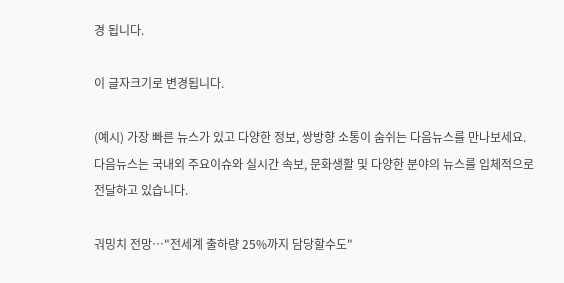경 됩니다.

이 글자크기로 변경됩니다.

(예시) 가장 빠른 뉴스가 있고 다양한 정보, 쌍방향 소통이 숨쉬는 다음뉴스를 만나보세요. 다음뉴스는 국내외 주요이슈와 실시간 속보, 문화생활 및 다양한 분야의 뉴스를 입체적으로 전달하고 있습니다.

궈밍치 전망…"전세계 출하량 25%까지 담당할수도"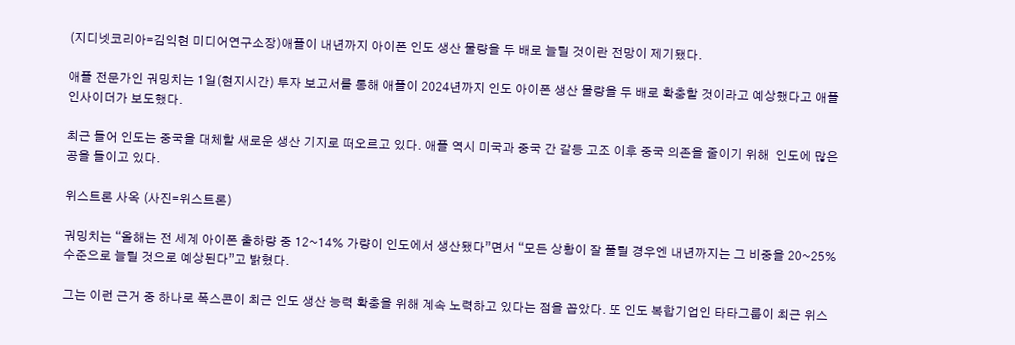(지디넷코리아=김익현 미디어연구소장)애플이 내년까지 아이폰 인도 생산 물량을 두 배로 늘릴 것이란 전망이 제기됐다.

애플 전문가인 궈밍치는 1일(현지시간) 투자 보고서를 통해 애플이 2024년까지 인도 아이폰 생산 물량을 두 배로 확충할 것이라고 예상했다고 애플인사이더가 보도했다.

최근 들어 인도는 중국을 대체할 새로운 생산 기지로 떠오르고 있다. 애플 역시 미국과 중국 간 갈등 고조 이후 중국 의존을 줄이기 위해  인도에 많은 공을 들이고 있다.

위스트론 사옥 (사진=위스트론)

궈밍치는 “올해는 전 세계 아이폰 출하량 중 12~14% 가량이 인도에서 생산됐다”면서 “모든 상황이 잘 풀릴 경우엔 내년까지는 그 비중을 20~25% 수준으로 늘릴 것으로 예상된다”고 밝혔다.

그는 이런 근거 중 하나로 폭스콘이 최근 인도 생산 능력 확충을 위해 계속 노력하고 있다는 점을 꼽았다. 또 인도 복합기업인 타타그룹이 최근 위스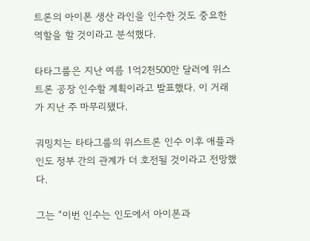트론의 아이폰 생산 라인을 인수한 것도 중요한 역할을 할 것이라고 분석했다.

타타그룹은 지난 여름 1억2천500만 달러에 위스트론 공장 인수할 계획이라고 발표했다. 이 거래가 지난 주 마무리됐다.

궈밍치는 타타그룹의 위스트론 인수 이후 애플과 인도 정부 간의 관계가 더 호전될 것이라고 전망했다.

그는 “이번 인수는 인도에서 아이폰과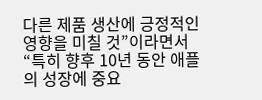다른 제품 생산에 긍정적인 영향을 미칠 것”이라면서 “특히 향후 10년 동안 애플의 성장에 중요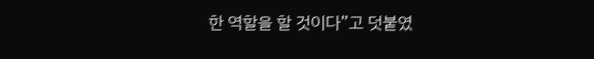한 역할을 할 것이다”고 덧붙였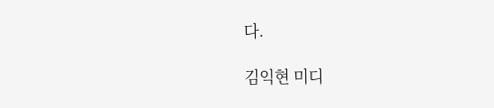다.

김익현 미디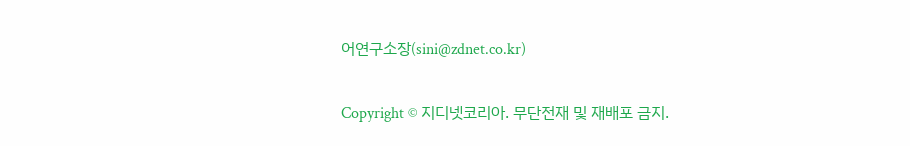어연구소장(sini@zdnet.co.kr)

Copyright © 지디넷코리아. 무단전재 및 재배포 금지.